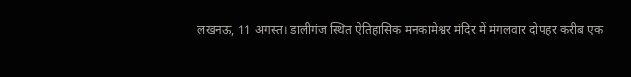लखनऊ, 11 अगस्त। डालीगंज स्थित ऐतिहासिक मनकामेश्वर मंदिर में मंगलवार दोपहर करीब एक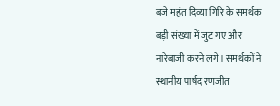बजे महंत दिव्या गिरि के समर्थक बड़ी संख्या में जुट गए और नारेबाजी करने लगे। समर्थकों ने स्थानीय पार्षद रणजीत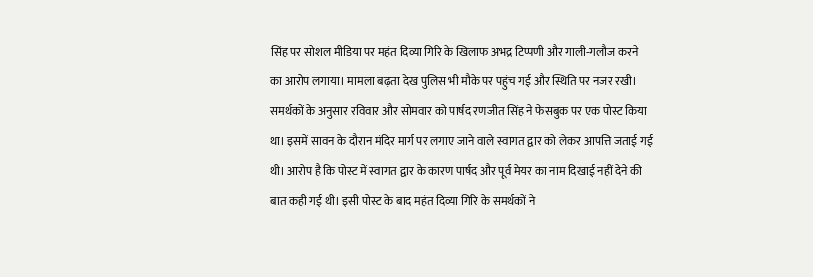सिंह पर सोशल मीडिया पर महंत दिव्या गिरि के खिलाफ अभद्र टिप्पणी और गाली-गलौज करने का आरोप लगाया। मामला बढ़ता देख पुलिस भी मौके पर पहुंच गई और स्थिति पर नजर रखी।
समर्थकों के अनुसार रविवार और सोमवार को पार्षद रणजीत सिंह ने फेसबुक पर एक पोस्ट किया था। इसमें सावन के दौरान मंदिर मार्ग पर लगाए जाने वाले स्वागत द्वार को लेकर आपत्ति जताई गई थी। आरोप है कि पोस्ट में स्वागत द्वार के कारण पार्षद और पूर्व मेयर का नाम दिखाई नहीं देने की बात कही गई थी। इसी पोस्ट के बाद महंत दिव्या गिरि के समर्थकों ने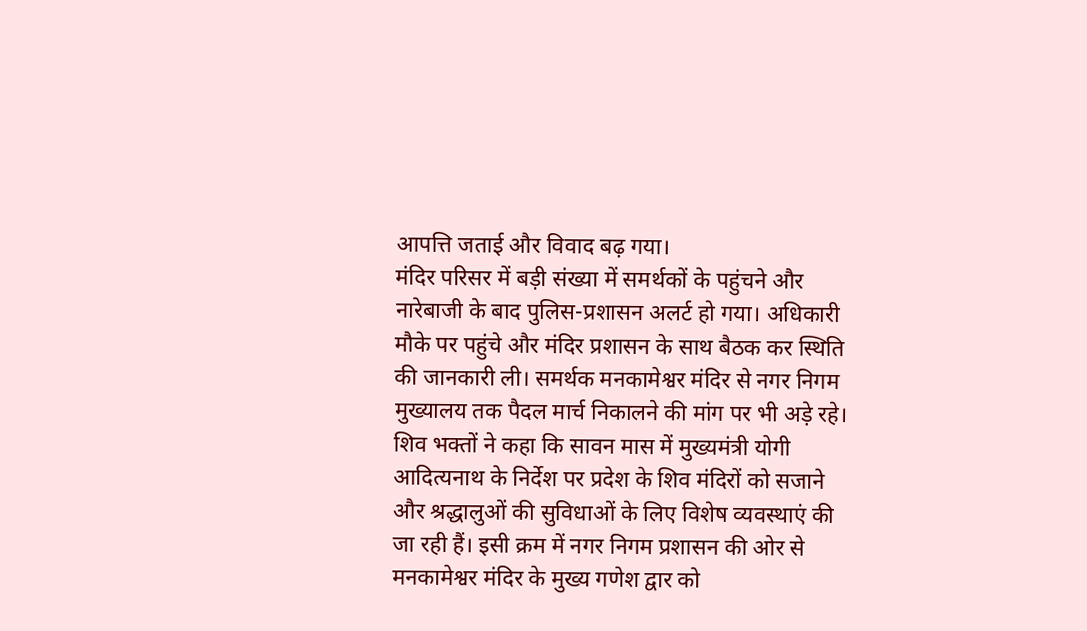आपत्ति जताई और विवाद बढ़ गया।
मंदिर परिसर में बड़ी संख्या में समर्थकों के पहुंचने और नारेबाजी के बाद पुलिस-प्रशासन अलर्ट हो गया। अधिकारी मौके पर पहुंचे और मंदिर प्रशासन के साथ बैठक कर स्थिति की जानकारी ली। समर्थक मनकामेश्वर मंदिर से नगर निगम मुख्यालय तक पैदल मार्च निकालने की मांग पर भी अड़े रहे।
शिव भक्तों ने कहा कि सावन मास में मुख्यमंत्री योगी आदित्यनाथ के निर्देश पर प्रदेश के शिव मंदिरों को सजाने और श्रद्धालुओं की सुविधाओं के लिए विशेष व्यवस्थाएं की जा रही हैं। इसी क्रम में नगर निगम प्रशासन की ओर से मनकामेश्वर मंदिर के मुख्य गणेश द्वार को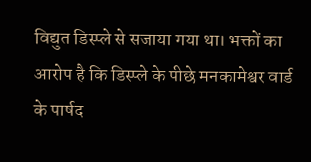विद्युत डिस्प्ले से सजाया गया था। भक्तों का आरोप है कि डिस्प्ले के पीछे मनकामेश्वर वार्ड के पार्षद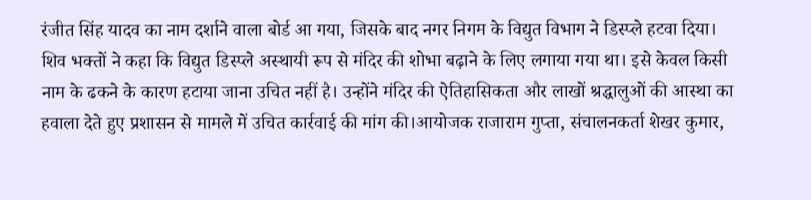रंजीत सिंह यादव का नाम दर्शाने वाला बोर्ड आ गया, जिसके बाद नगर निगम के विद्युत विभाग ने डिस्प्ले हटवा दिया।
शिव भक्तों ने कहा कि विद्युत डिस्प्ले अस्थायी रूप से मंदिर की शोभा बढ़ाने के लिए लगाया गया था। इसे केवल किसी नाम के ढकने के कारण हटाया जाना उचित नहीं है। उन्होंने मंदिर की ऐतिहासिकता और लाखों श्रद्धालुओं की आस्था का हवाला देते हुए प्रशासन से मामले में उचित कार्रवाई की मांग की।आयोजक राजाराम गुप्ता, संचालनकर्ता शेखर कुमार,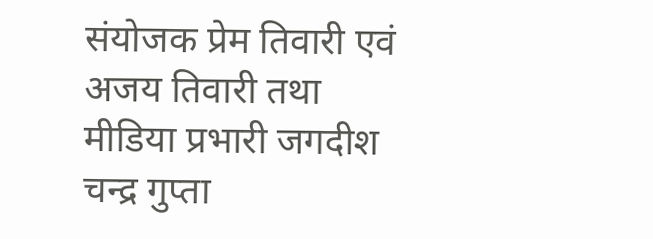संयोजक प्रेम तिवारी एवं अजय तिवारी तथा मीडिया प्रभारी जगदीश चन्द्र गुप्ता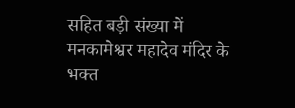सहित बड़ी संख्या में मनकामेश्वर महादेव मंदिर के भक्त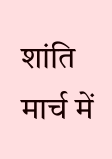शांति मार्च में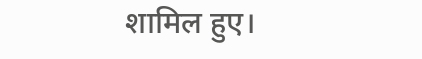शामिल हुए।